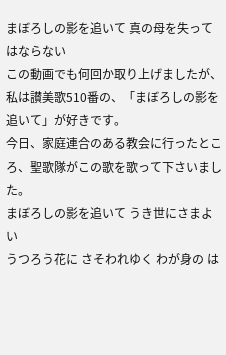まぼろしの影を追いて 真の母を失ってはならない
この動画でも何回か取り上げましたが、私は讃美歌510番の、「まぼろしの影を追いて」が好きです。
今日、家庭連合のある教会に行ったところ、聖歌隊がこの歌を歌って下さいました。
まぼろしの影を追いて うき世にさまよい
うつろう花に さそわれゆく わが身の は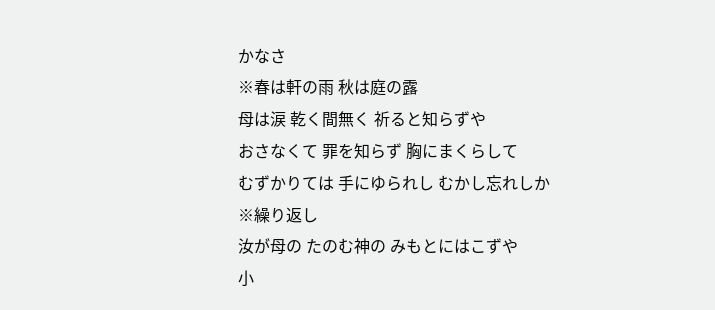かなさ
※春は軒の雨 秋は庭の露
母は涙 乾く間無く 祈ると知らずや
おさなくて 罪を知らず 胸にまくらして
むずかりては 手にゆられし むかし忘れしか
※繰り返し
汝が母の たのむ神の みもとにはこずや
小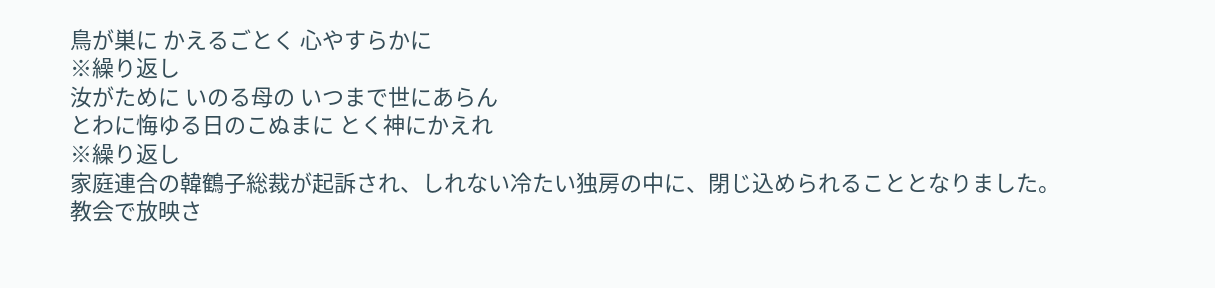鳥が巣に かえるごとく 心やすらかに
※繰り返し
汝がために いのる母の いつまで世にあらん
とわに悔ゆる日のこぬまに とく神にかえれ
※繰り返し
家庭連合の韓鶴子総裁が起訴され、しれない冷たい独房の中に、閉じ込められることとなりました。
教会で放映さ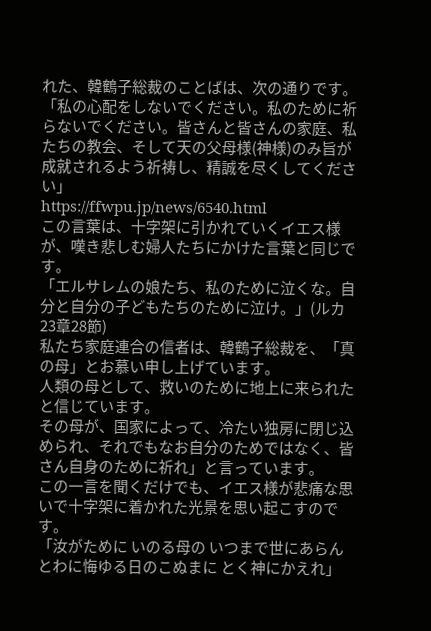れた、韓鶴子総裁のことばは、次の通りです。「私の心配をしないでください。私のために祈らないでください。皆さんと皆さんの家庭、私たちの教会、そして天の父母様(神様)のみ旨が成就されるよう祈祷し、精誠を尽くしてください」
https://ffwpu.jp/news/6540.html
この言葉は、十字架に引かれていくイエス様が、嘆き悲しむ婦人たちにかけた言葉と同じです。
「エルサレムの娘たち、私のために泣くな。自分と自分の子どもたちのために泣け。」(ルカ23章28節)
私たち家庭連合の信者は、韓鶴子総裁を、「真の母」とお慕い申し上げています。
人類の母として、救いのために地上に来られたと信じています。
その母が、国家によって、冷たい独房に閉じ込められ、それでもなお自分のためではなく、皆さん自身のために祈れ」と言っています。
この一言を聞くだけでも、イエス様が悲痛な思いで十字架に着かれた光景を思い起こすのです。
「汝がために いのる母の いつまで世にあらん
とわに悔ゆる日のこぬまに とく神にかえれ」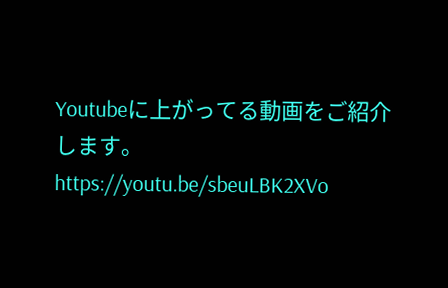Youtubeに上がってる動画をご紹介します。
https://youtu.be/sbeuLBK2XVo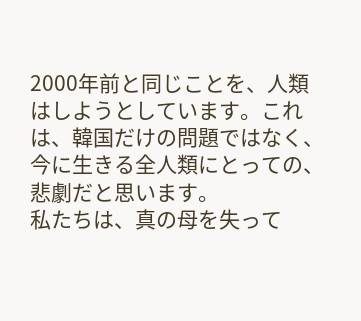2000年前と同じことを、人類はしようとしています。これは、韓国だけの問題ではなく、今に生きる全人類にとっての、悲劇だと思います。
私たちは、真の母を失って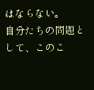はならない。
自分たちの問題として、このこ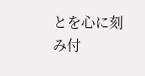とを心に刻み付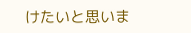けたいと思いま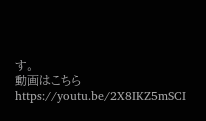す。
動画はこちら
https://youtu.be/2X8IKZ5mSCI